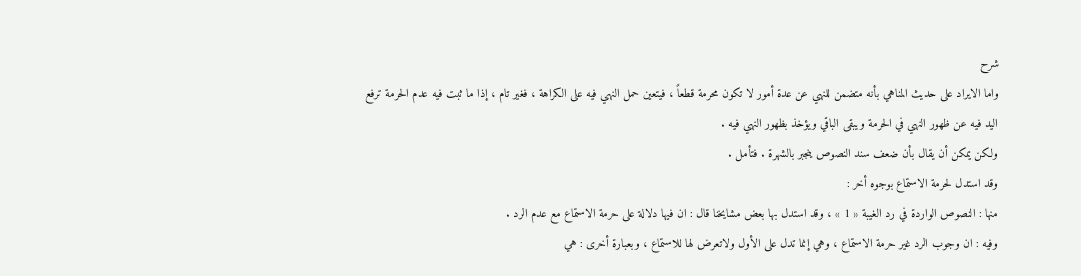شرح
واما الايراد على حديث المناهي بأنه متضمن للنهي عن عدة أمور لا تكون محرمة قطعاً ، فيتعين حمل النهي فيه على الكراهة ، فغير تام ، إذا ما ثبت فيه عدم الحرمة ترفع اليد فيه عن ظهور النهي في الحرمة ويبقى الباقي ويؤخذ بظهور النهي فيه .
ولكن يمكن أن يقال بأن ضعف سند النصوص ينجبر بالشهرة . فتأمل .
وقد استدل لحرمة الاستماع بوجوه أخر :
منها : النصوص الواردة في رد الغيبة « 1 » ، وقد استدل بها بعض مشايخنا قال : ان فيها دلالة على حرمة الاستماع مع عدم الرد .
وفيه : ان وجوب الرد غير حرمة الاستماع ، وهي إنما تدل على الأول ولاتعرض لها للاستماع ، وبعبارة أخرى : هي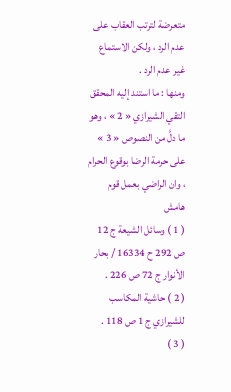متعرضة لترتب العقاب على عدم الرد ، ولكن الاستماع غير عدم الرد .
ومنها : ما استند إليه المحقق التقي الشيرازي « 2 » ، وهو ما دلَّ من النصوص « 3 » على حرمة الرضا بوقوع الحرام ، وان الراضي بعمل قوم
هامش
( 1 ) وسائل الشيعة ج 12 ص 292 ح 16334 / بحار الأنوار ج 72 ص 226 .
( 2 ) حاشية المكاسب للشيرازي ج 1 ص 118 .
( 3 )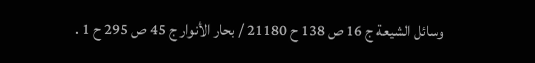وسائل الشيعة ج 16 ص 138 ح 21180 / بحار الأنوار ج 45 ص 295 ح 1 .